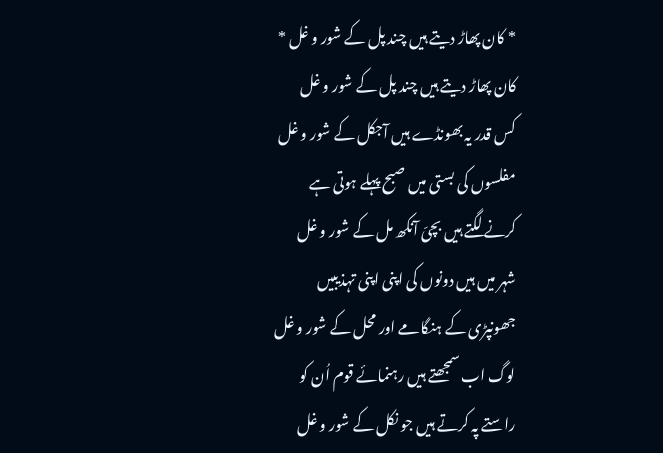* کان پھاڑ دیتے ہیں چند پل کے شور و غل *
کان پھاڑ دیتے ہیں چند پل کے شور و غل
کس قدر یہ بھونڈے ہیں آجکل کے شور و غل
مفلسوں کی بستی میں صبح پہلے ہوتی ہے
کرنے لگتے ہیں بچیّ آنکھ مل کے شور و غل
شہر میں ہیں دونوں کی اپنی اپنی تہذیبیں
جھونپڑی کے ہنگامے اور محل کے شور و غل
لوگ اب سمجھتے ہیں رہنمائے قوم اُن کو
راستے پہ کرتے ہیں جو نکل کے شور و غل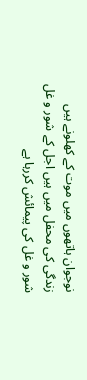نوجوان ہاتھوں میں موت کے کھلونے ہیں
زندگی کی محفل میں ہیں اجل کے شور و غل
شور و غل کی پیمائش کررہا ہے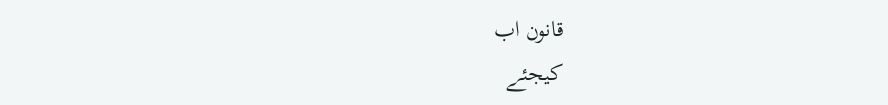قانون اب
کیجئے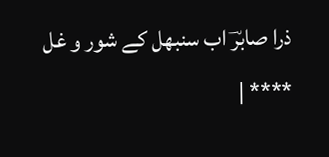ذرا صابرؔ اب سنبھل کے شور و غل
**** |